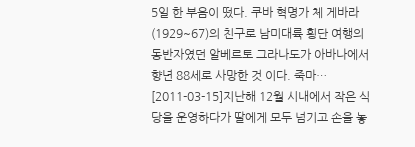5일 한 부음이 떴다. 쿠바 혁명가 체 게바라(1929~67)의 친구로 남미대륙 횡단 여행의 동반자였던 알베르토 그라나도가 아바나에서 향년 88세로 사망한 것 이다. 죽마…
[2011-03-15]지난해 12월 시내에서 작은 식당을 운영하다가 딸에게 모두 넘기고 손을 놓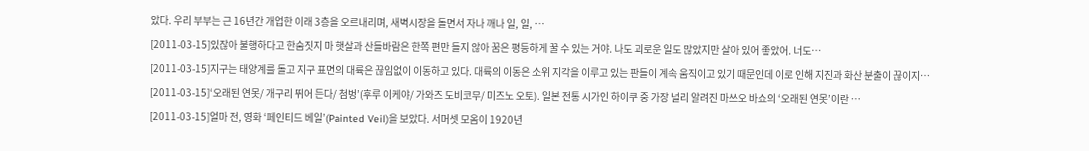았다. 우리 부부는 근 16년간 개업한 이래 3층을 오르내리며, 새벽시장을 돌면서 자나 깨나 일, 일, …
[2011-03-15]있잖아 불행하다고 한숨짓지 마 햇살과 산들바람은 한쪽 편만 들지 않아 꿈은 평등하게 꿀 수 있는 거야. 나도 괴로운 일도 많았지만 살아 있어 좋았어. 너도…
[2011-03-15]지구는 태양계를 돌고 지구 표면의 대륙은 끊임없이 이동하고 있다. 대륙의 이동은 소위 지각을 이루고 있는 판들이 계속 움직이고 있기 때문인데 이로 인해 지진과 화산 분출이 끊이지…
[2011-03-15]‘오래된 연못/ 개구리 뛰어 든다/ 첨벙’(후루 이케야/ 가와즈 도비코무/ 미즈노 오토). 일본 전통 시가인 하이쿠 중 가장 널리 알려진 마쓰오 바쇼의 ‘오래된 연못’이란 …
[2011-03-15]얼마 전, 영화 ‘페인티드 베일’(Painted Veil)을 보았다. 서머셋 모옴이 1920년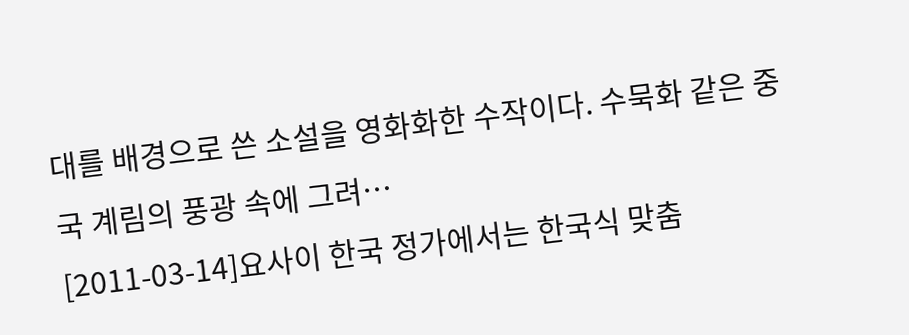대를 배경으로 쓴 소설을 영화화한 수작이다. 수묵화 같은 중국 계림의 풍광 속에 그려…
[2011-03-14]요사이 한국 정가에서는 한국식 맞춤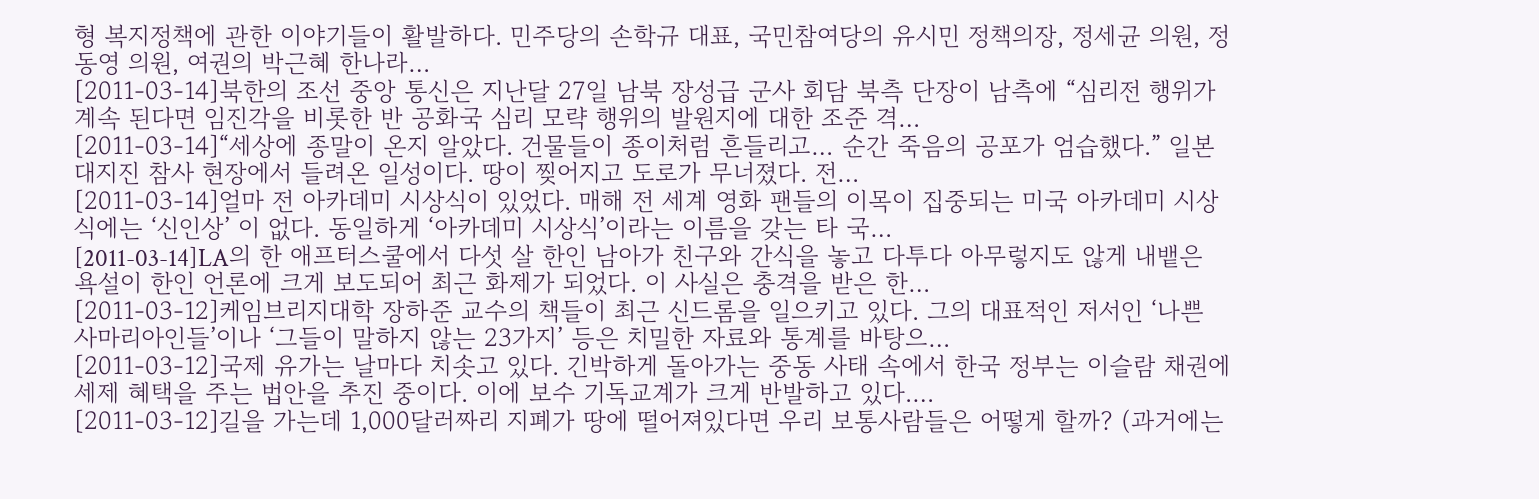형 복지정책에 관한 이야기들이 활발하다. 민주당의 손학규 대표, 국민참여당의 유시민 정책의장, 정세균 의원, 정동영 의원, 여권의 박근혜 한나라…
[2011-03-14]북한의 조선 중앙 통신은 지난달 27일 남북 장성급 군사 회담 북측 단장이 남측에 “심리전 행위가 계속 된다면 임진각을 비롯한 반 공화국 심리 모략 행위의 발원지에 대한 조준 격…
[2011-03-14]“세상에 종말이 온지 알았다. 건물들이 종이처럼 흔들리고… 순간 죽음의 공포가 엄습했다.” 일본 대지진 참사 현장에서 들려온 일성이다. 땅이 찢어지고 도로가 무너졌다. 전…
[2011-03-14]얼마 전 아카데미 시상식이 있었다. 매해 전 세계 영화 팬들의 이목이 집중되는 미국 아카데미 시상식에는 ‘신인상’ 이 없다. 동일하게 ‘아카데미 시상식’이라는 이름을 갖는 타 국…
[2011-03-14]LA의 한 애프터스쿨에서 다섯 살 한인 남아가 친구와 간식을 놓고 다투다 아무렇지도 않게 내뱉은 욕설이 한인 언론에 크게 보도되어 최근 화제가 되었다. 이 사실은 충격을 받은 한…
[2011-03-12]케임브리지대학 장하준 교수의 책들이 최근 신드롬을 일으키고 있다. 그의 대표적인 저서인 ‘나쁜 사마리아인들’이나 ‘그들이 말하지 않는 23가지’ 등은 치밀한 자료와 통계를 바탕으…
[2011-03-12]국제 유가는 날마다 치솟고 있다. 긴박하게 돌아가는 중동 사태 속에서 한국 정부는 이슬람 채권에 세제 혜택을 주는 법안을 추진 중이다. 이에 보수 기독교계가 크게 반발하고 있다.…
[2011-03-12]길을 가는데 1,000달러짜리 지폐가 땅에 떨어져있다면 우리 보통사람들은 어떻게 할까? (과거에는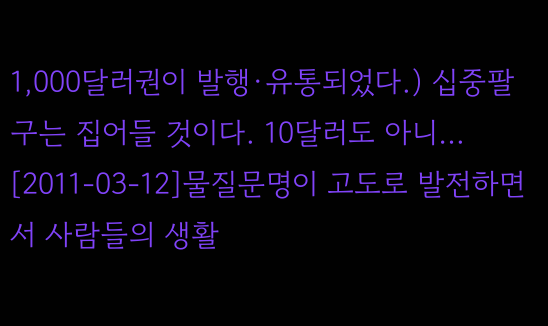1,000달러권이 발행·유통되었다.) 십중팔구는 집어들 것이다. 10달러도 아니…
[2011-03-12]물질문명이 고도로 발전하면서 사람들의 생활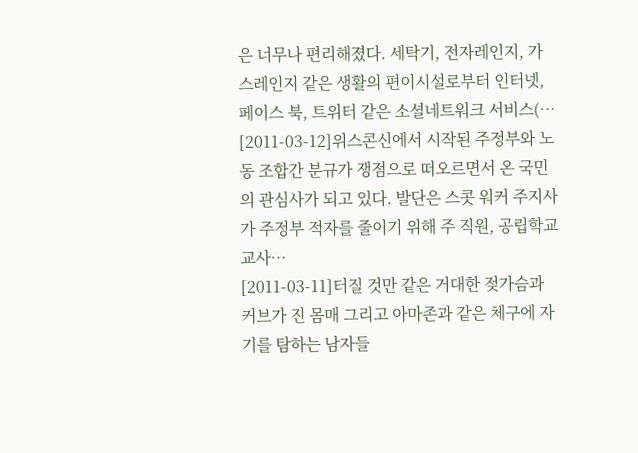은 너무나 편리해졌다. 세탁기, 전자레인지, 가스레인지 같은 생활의 편이시설로부터 인터넷, 페이스 북, 트위터 같은 소셜네트워크 서비스(…
[2011-03-12]위스콘신에서 시작된 주정부와 노동 조합간 분규가 쟁점으로 떠오르면서 온 국민의 관심사가 되고 있다. 발단은 스콧 워커 주지사가 주정부 적자를 줄이기 위해 주 직원, 공립학교 교사…
[2011-03-11]터질 것만 같은 거대한 젖가슴과 커브가 진 몸매 그리고 아마존과 같은 체구에 자기를 탐하는 남자들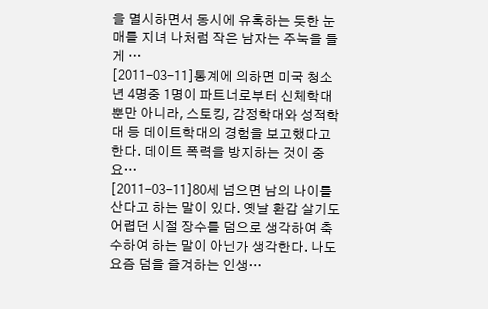을 멸시하면서 동시에 유혹하는 듯한 눈매를 지녀 나처럼 작은 남자는 주눅을 들게 …
[2011-03-11]통계에 의하면 미국 청소년 4명중 1명이 파트너로부터 신체학대뿐만 아니라, 스토킹, 감정학대와 성적학대 등 데이트학대의 경험을 보고했다고 한다. 데이트 폭력을 방지하는 것이 중요…
[2011-03-11]80세 넘으면 남의 나이를 산다고 하는 말이 있다. 옛날 환갑 살기도 어렵던 시절 장수를 덤으로 생각하여 축수하여 하는 말이 아닌가 생각한다. 나도 요즘 덤을 즐겨하는 인생…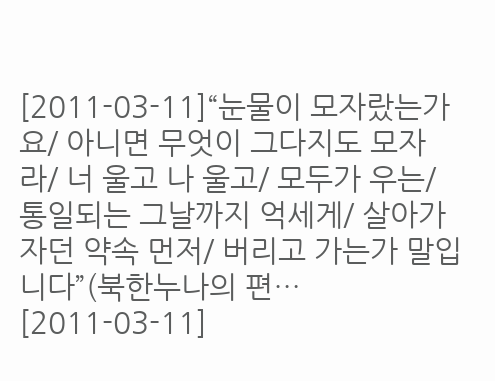[2011-03-11]“눈물이 모자랐는가요/ 아니면 무엇이 그다지도 모자라/ 너 울고 나 울고/ 모두가 우는/ 통일되는 그날까지 억세게/ 살아가자던 약속 먼저/ 버리고 가는가 말입니다”(북한누나의 편…
[2011-03-11]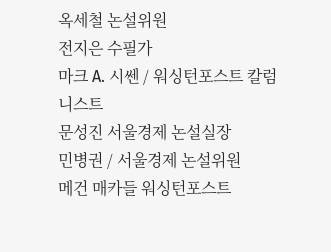옥세철 논설위원
전지은 수필가
마크 A. 시쎈 / 워싱턴포스트 칼럼니스트
문성진 서울경제 논설실장
민병권 / 서울경제 논설위원
메건 매카들 워싱턴포스트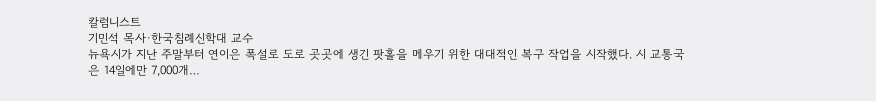칼럼니스트
기민석 목사·한국침례신학대 교수
뉴욕시가 지난 주말부터 연이은 폭설로 도로 곳곳에 생긴 팟홀을 메우기 위한 대대적인 복구 작업을 시작했다. 시 교통국은 14일에만 7,000개…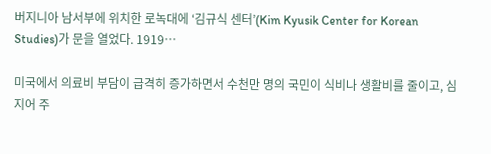버지니아 남서부에 위치한 로녹대에 ‘김규식 센터’(Kim Kyusik Center for Korean Studies)가 문을 열었다. 1919…

미국에서 의료비 부담이 급격히 증가하면서 수천만 명의 국민이 식비나 생활비를 줄이고, 심지어 주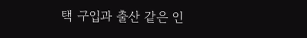택 구입과 출산 같은 인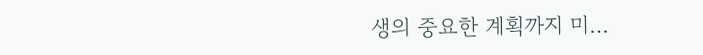생의 중요한 계획까지 미…